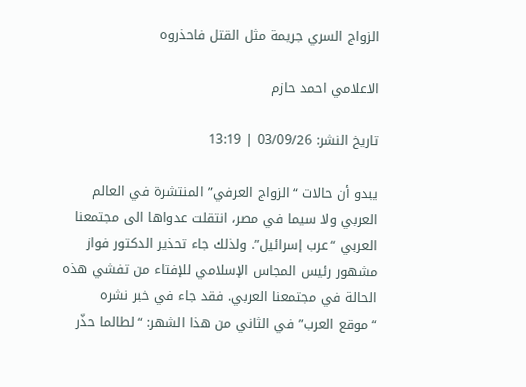الزواج السري جريمة مثل القتل فاحذروه

الاعلامي احمد حازم

تاريخ النشر: 03/09/26 | 13:19

يبدو أن حالات “الزواج العرفي” المنتشرة في العالم العربي ولا سيما في مصر، انتقلت عدواها الى مجتمعنا العربي “عرب إسرائيل”. ولذلك جاء تحذير الدكتور فواز مشهور رئيس المجاس الإسلامي للإفتاء من تفشي هذه الحالة في مجتمعنا العربي. فقد جاء في خبر نشره “موقع العرب” في الثاني من هذا الشهر: “لطالما حذّر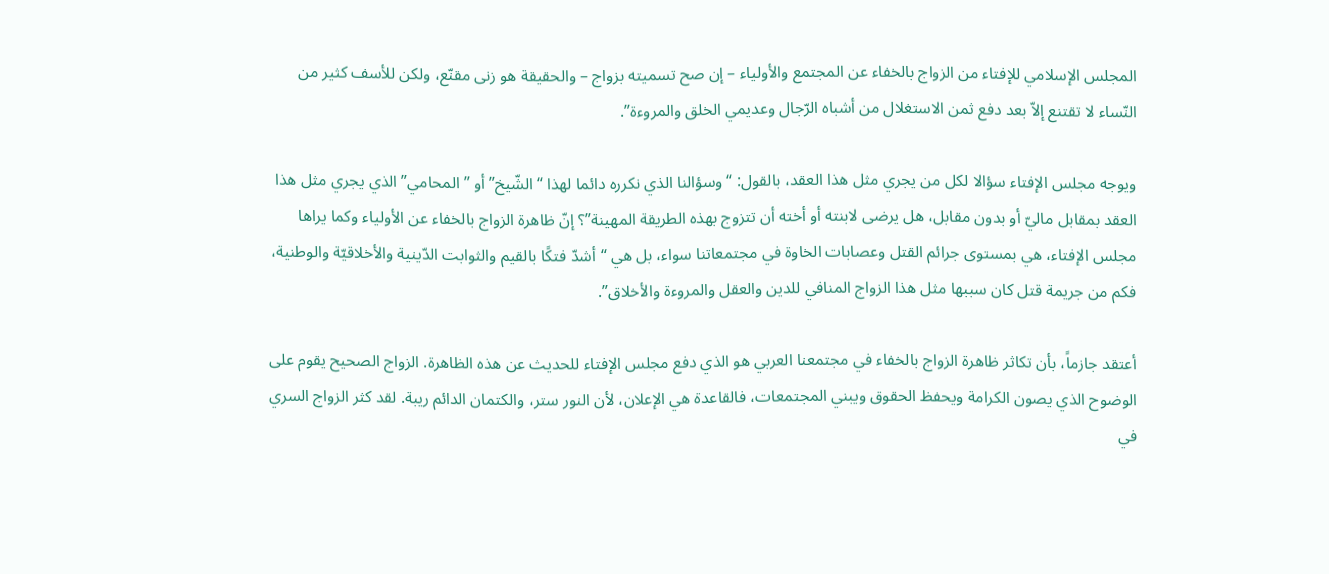المجلس الإسلامي للإفتاء من الزواج بالخفاء عن المجتمع والأولياء – إن صح تسميته بزواج – والحقيقة هو زنى مقنّع، ولكن للأسف كثير من النّساء لا تقتنع إلاّ بعد دفع ثمن الاستغلال من أشباه الرّجال وعديمي الخلق والمروءة”.

ويوجه مجلس الإفتاء سؤالا لكل من يجري مثل هذا العقد، بالقول: “وسؤالنا الذي نكرره دائما لهذا “الشّيخ” أو ” المحامي” الذي يجري مثل هذا العقد بمقابل ماليّ أو بدون مقابل، هل يرضى لابنته أو أخته أن تتزوج بهذه الطريقة المهينة”؟ إنّ ظاهرة الزواج بالخفاء عن الأولياء وكما يراها مجلس الإفتاء، هي بمستوى جرائم القتل وعصابات الخاوة في مجتمعاتنا سواء، بل هي “أشدّ فتكًا بالقيم والثوابت الدّينية والأخلاقيّة والوطنية، فكم من جريمة قتل كان سببها مثل هذا الزواج المنافي للدين والعقل والمروءة والأخلاق”.

أعتقد جازماً، بأن تكاثر ظاهرة الزواج بالخفاء في مجتمعنا العربي هو الذي دفع مجلس الإفتاء للحديث عن هذه الظاهرة. الزواج الصحيح يقوم على الوضوح الذي يصون الكرامة ويحفظ الحقوق ويبني المجتمعات، فالقاعدة هي الإعلان، لأن النور ستر، والكتمان الدائم ريبة. لقد كثر الزواج السري في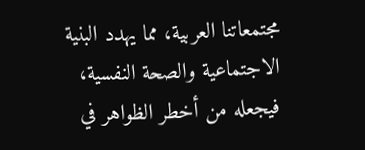مجتمعاتنا العربية، مما يهدد البنية الاجتماعية والصحة النفسية، فيجعله من أخطر الظواهر في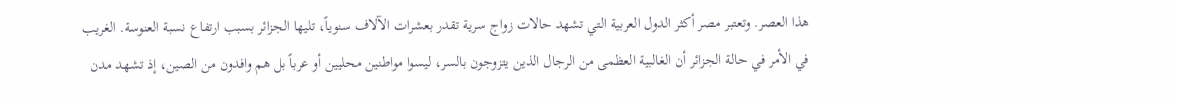هذا العصر. وتعتبر مصر أكثر الدول العربية التي تشهد حالات زواج سرية تقدر بعشرات الآلاف سنوياً، تليها الجزائر بسبب ارتفاع نسبة العنوسة. الغريب في الأمر في حالة الجزائر أن الغالبية العظمى من الرجال الذين يتزوجون بالسر، ليسوا مواطنين محليين أو عرباً بل هم وافدون من الصين، إذ تشهد مدن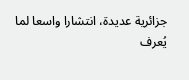جزائرية عديدة، انتشارا واسعا لما يُعرف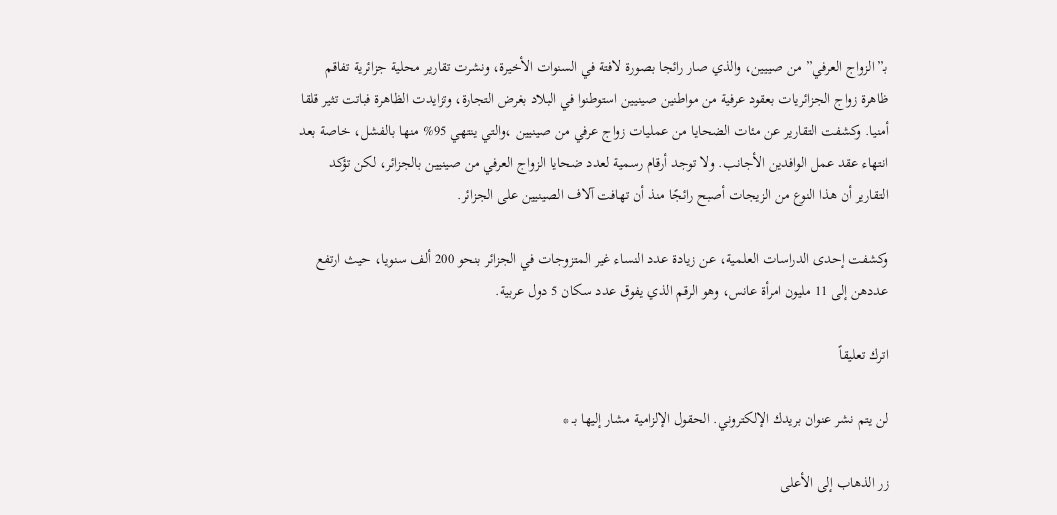بـ”الزواج العرفي” من صييين، والذي صار رائجا بصورة لافتة في السنوات الأخيرة، ونشرت تقارير محلية جزائرية تفاقم ظاهرة زواج الجزائريات بعقود عرفية من مواطنين صينيين استوطنوا في البلاد بغرض التجارة، وتزايدت الظاهرة فباتت تثير قلقا أمنيا. وكشفت التقارير عن مئات الضحايا من عمليات زواج عرفي من صينيين ،والتي ينتهي 95% منها بالفشل، خاصة بعد انتهاء عقد عمل الوافدين الأجانب. ولا توجد أرقام رسمية لعدد ضحايا الزواج العرفي من صينيين بالجزائر، لكن تؤكد التقارير أن هذا النوع من الزيجات أصبح رائجًا منذ أن تهافت آلاف الصينيين على الجزائر.

وكشفت إحدى الدراسات العلمية، عن زيادة عدد النساء غير المتزوجات في الجزائر بنحو 200 ألف سنويا، حيث ارتفع عددهن إلى 11 مليون امرأة عانس، وهو الرقم الذي يفوق عدد سكان 5 دول عربية.

اترك تعليقاً

لن يتم نشر عنوان بريدك الإلكتروني. الحقول الإلزامية مشار إليها بـ *

زر الذهاب إلى الأعلى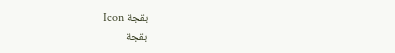بقجة Icon
بقجة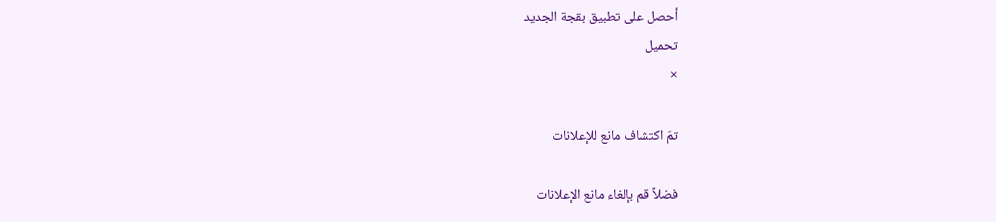أحصل على تطبيق بقجة الجديد
تحميل
×

تمّ اكتشاف مانع للإعلانات

فضلاً قم بإلغاء مانع الإعلانات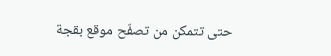حتى تتمكن من تصفّح موقع بقجة